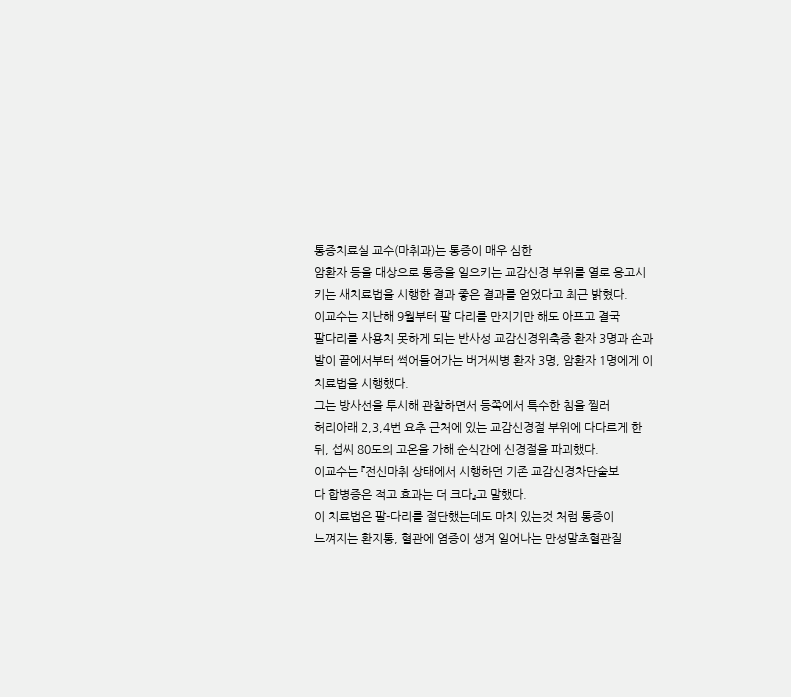통증치료실 교수(마취과)는 통증이 매우 심한
암환자 등을 대상으로 통증을 일으키는 교감신경 부위를 열로 응고시
키는 새치료법을 시행한 결과 좋은 결과를 얻었다고 최근 밝혔다.
이교수는 지난해 9월부터 팔 다리를 만지기만 해도 아프고 결국
팔다리를 사용치 못하게 되는 반사성 교감신경위축증 환자 3명과 손과
발이 끝에서부터 썩어들어가는 버거씨병 환자 3명, 암환자 1명에게 이
치료법을 시행했다.
그는 방사선을 투시해 관찰하면서 등쪽에서 특수한 침을 찔러
허리아래 2,3,4번 요추 근처에 있는 교감신경절 부위에 다다르게 한
뒤, 섭씨 80도의 고온을 가해 순식간에 신경절을 파괴했다.
이교수는 『전신마취 상태에서 시행하던 기존 교감신경차단술보
다 합병증은 적고 효과는 더 크다』고 말했다.
이 치료법은 팔-다리를 절단했는데도 마치 있는것 처럼 통증이
느껴지는 환지통, 혈관에 염증이 생겨 일어나는 만성말초혈관질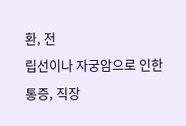환, 전
립선이나 자궁암으로 인한 통증, 직장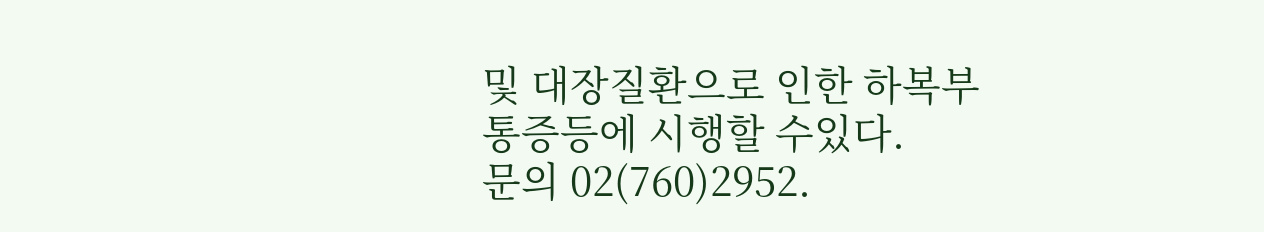및 대장질환으로 인한 하복부
통증등에 시행할 수있다.
문의 02(760)2952.